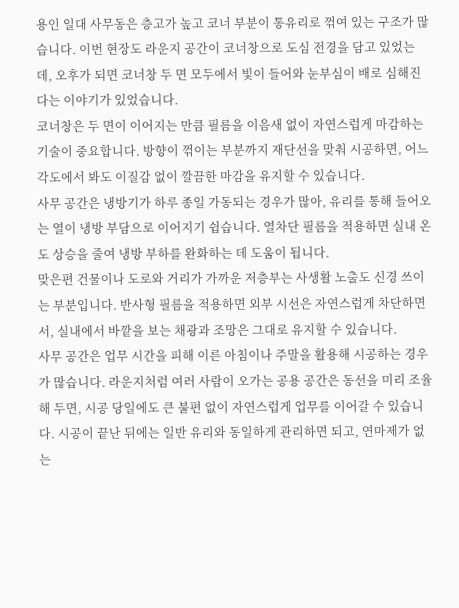용인 일대 사무동은 층고가 높고 코너 부분이 통유리로 꺾여 있는 구조가 많습니다. 이번 현장도 라운지 공간이 코너창으로 도심 전경을 담고 있었는데, 오후가 되면 코너창 두 면 모두에서 빛이 들어와 눈부심이 배로 심해진다는 이야기가 있었습니다.
코너창은 두 면이 이어지는 만큼 필름을 이음새 없이 자연스럽게 마감하는 기술이 중요합니다. 방향이 꺾이는 부분까지 재단선을 맞춰 시공하면, 어느 각도에서 봐도 이질감 없이 깔끔한 마감을 유지할 수 있습니다.
사무 공간은 냉방기가 하루 종일 가동되는 경우가 많아, 유리를 통해 들어오는 열이 냉방 부담으로 이어지기 쉽습니다. 열차단 필름을 적용하면 실내 온도 상승을 줄여 냉방 부하를 완화하는 데 도움이 됩니다.
맞은편 건물이나 도로와 거리가 가까운 저층부는 사생활 노출도 신경 쓰이는 부분입니다. 반사형 필름을 적용하면 외부 시선은 자연스럽게 차단하면서, 실내에서 바깥을 보는 채광과 조망은 그대로 유지할 수 있습니다.
사무 공간은 업무 시간을 피해 이른 아침이나 주말을 활용해 시공하는 경우가 많습니다. 라운지처럼 여러 사람이 오가는 공용 공간은 동선을 미리 조율해 두면, 시공 당일에도 큰 불편 없이 자연스럽게 업무를 이어갈 수 있습니다. 시공이 끝난 뒤에는 일반 유리와 동일하게 관리하면 되고, 연마제가 없는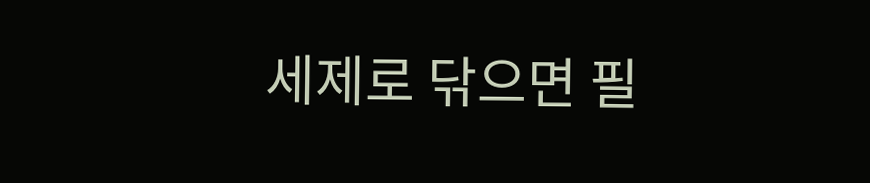세제로 닦으면 필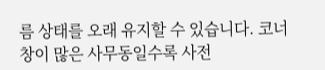름 상태를 오래 유지할 수 있습니다. 코너창이 많은 사무동일수록 사전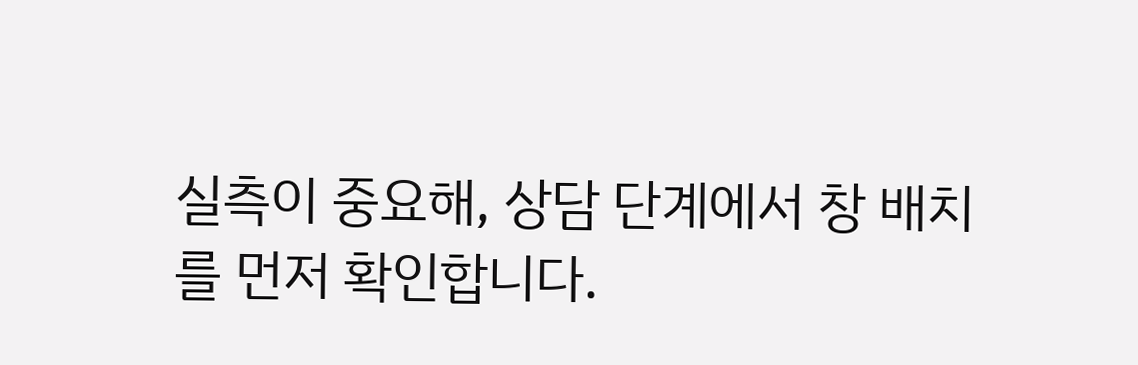실측이 중요해, 상담 단계에서 창 배치를 먼저 확인합니다.